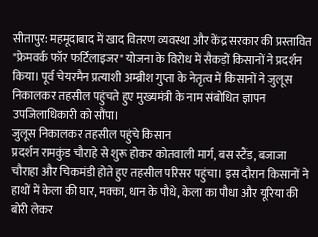सीतापुर: महमूदाबाद में खाद वितरण व्यवस्था और केंद्र सरकार की प्रस्तावित "फ्रेमवर्क फॉर फर्टिलाइजर" योजना के विरोध में सैकड़ों किसानों ने प्रदर्शन किया। पूर्व चेयरमैन प्रत्याशी अम्ब्रीश गुप्ता के नेतृत्व में किसानों ने जुलूस निकालकर तहसील पहुंचते हुए मुख्यमंत्री के नाम संबोधित ज्ञापन उपजिलाधिकारी को सौंपा।
जुलूस निकालकर तहसील पहुंचे किसान
प्रदर्शन रामकुंड चौराहे से शुरू होकर कोतवाली मार्ग, बस स्टैंड, बजाजा चौराहा और चिकमंडी होते हुए तहसील परिसर पहुंचा। इस दौरान किसानों ने हाथों में केला की घार, मक्का, धान के पौधे, केला का पौधा और यूरिया की बोरी लेकर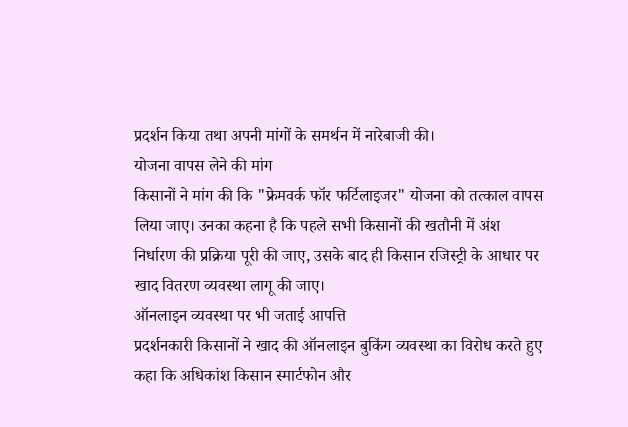प्रदर्शन किया तथा अपनी मांगों के समर्थन में नारेबाजी की।
योजना वापस लेने की मांग
किसानों ने मांग की कि "फ्रेमवर्क फॉर फर्टिलाइजर" योजना को तत्काल वापस लिया जाए। उनका कहना है कि पहले सभी किसानों की खतौनी में अंश निर्धारण की प्रक्रिया पूरी की जाए, उसके बाद ही किसान रजिस्ट्री के आधार पर खाद वितरण व्यवस्था लागू की जाए।
ऑनलाइन व्यवस्था पर भी जताई आपत्ति
प्रदर्शनकारी किसानों ने खाद की ऑनलाइन बुकिंग व्यवस्था का विरोध करते हुए कहा कि अधिकांश किसान स्मार्टफोन और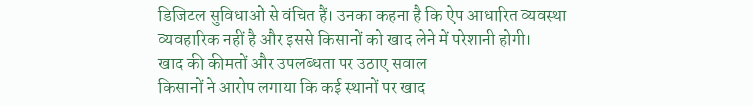डिजिटल सुविधाओं से वंचित हैं। उनका कहना है कि ऐप आधारित व्यवस्था व्यवहारिक नहीं है और इससे किसानों को खाद लेने में परेशानी होगी।
खाद की कीमतों और उपलब्धता पर उठाए सवाल
किसानों ने आरोप लगाया कि कई स्थानों पर खाद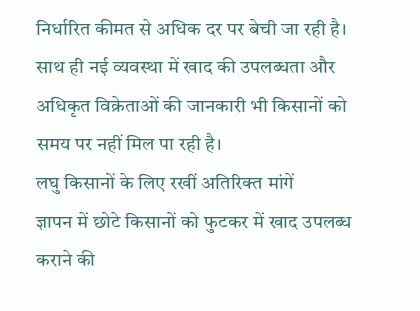निर्धारित कीमत से अधिक दर पर बेची जा रही है। साथ ही नई व्यवस्था में खाद की उपलब्धता और अधिकृत विक्रेताओं की जानकारी भी किसानों को समय पर नहीं मिल पा रही है।
लघु किसानों के लिए रखीं अतिरिक्त मांगें
ज्ञापन में छोटे किसानों को फुटकर में खाद उपलब्ध कराने की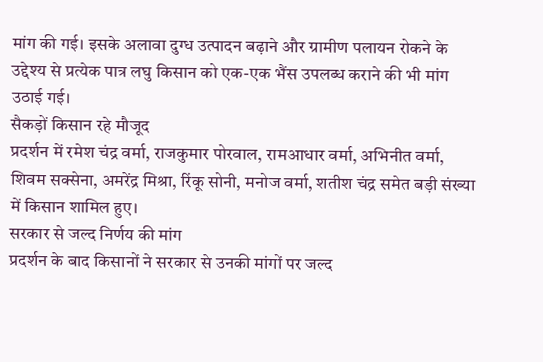मांग की गई। इसके अलावा दुग्ध उत्पादन बढ़ाने और ग्रामीण पलायन रोकने के उद्देश्य से प्रत्येक पात्र लघु किसान को एक-एक भैंस उपलब्ध कराने की भी मांग उठाई गई।
सैकड़ों किसान रहे मौजूद
प्रदर्शन में रमेश चंद्र वर्मा, राजकुमार पोरवाल, रामआधार वर्मा, अभिनीत वर्मा, शिवम सक्सेना, अमरेंद्र मिश्रा, रिंकू सोनी, मनोज वर्मा, शतीश चंद्र समेत बड़ी संख्या में किसान शामिल हुए।
सरकार से जल्द निर्णय की मांग
प्रदर्शन के बाद किसानों ने सरकार से उनकी मांगों पर जल्द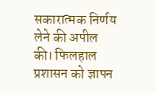सकारात्मक निर्णय लेने की अपील की। फिलहाल प्रशासन को ज्ञापन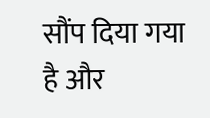सौंप दिया गया है और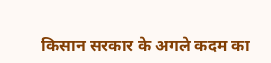किसान सरकार के अगले कदम का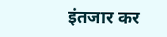इंतजार कर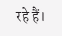रहे हैं।